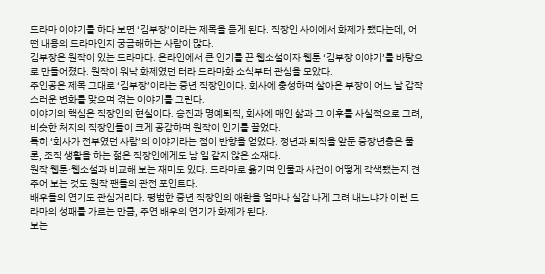드라마 이야기를 하다 보면 ‘김부장’이라는 제목을 듣게 된다. 직장인 사이에서 화제가 됐다는데, 어떤 내용의 드라마인지 궁금해하는 사람이 많다.
김부장은 원작이 있는 드라마다. 온라인에서 큰 인기를 끈 웹소설이자 웹툰 ‘김부장 이야기’를 바탕으로 만들어졌다. 원작이 워낙 화제였던 터라 드라마화 소식부터 관심을 모았다.
주인공은 제목 그대로 ‘김부장’이라는 중년 직장인이다. 회사에 충성하며 살아온 부장이 어느 날 갑작스러운 변화를 맞으며 겪는 이야기를 그린다.
이야기의 핵심은 직장인의 현실이다. 승진과 명예퇴직, 회사에 매인 삶과 그 이후를 사실적으로 그려, 비슷한 처지의 직장인들이 크게 공감하며 원작이 인기를 끌었다.
특히 ‘회사가 전부였던 사람’의 이야기라는 점이 반향을 얻었다. 정년과 퇴직을 앞둔 중장년층은 물론, 조직 생활을 하는 젊은 직장인에게도 남 일 같지 않은 소재다.
원작 웹툰·웹소설과 비교해 보는 재미도 있다. 드라마로 옮기며 인물과 사건이 어떻게 각색됐는지 견주어 보는 것도 원작 팬들의 관전 포인트다.
배우들의 연기도 관심거리다. 평범한 중년 직장인의 애환을 얼마나 실감 나게 그려 내느냐가 이런 드라마의 성패를 가르는 만큼, 주연 배우의 연기가 화제가 된다.
보는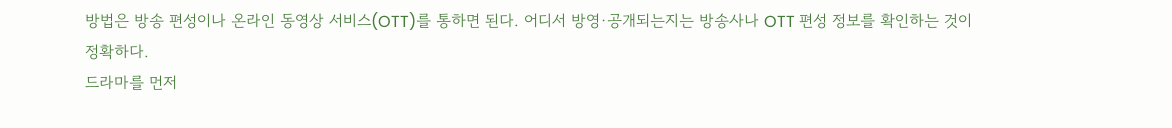방법은 방송 편성이나 온라인 동영상 서비스(OTT)를 통하면 된다. 어디서 방영·공개되는지는 방송사나 OTT 편성 정보를 확인하는 것이 정확하다.
드라마를 먼저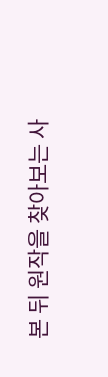본 뒤 원작을 찾아보는 사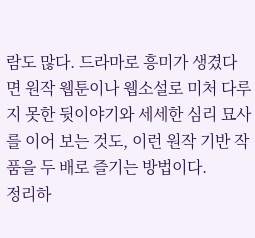람도 많다. 드라마로 흥미가 생겼다면 원작 웹툰이나 웹소설로 미처 다루지 못한 뒷이야기와 세세한 심리 묘사를 이어 보는 것도, 이런 원작 기반 작품을 두 배로 즐기는 방법이다.
정리하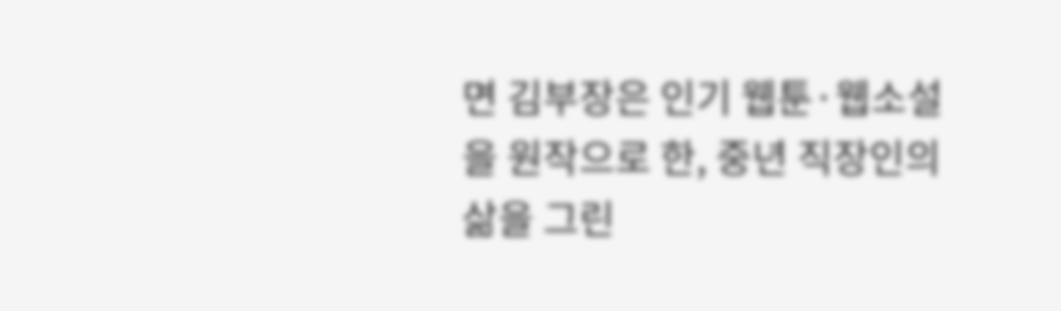면 김부장은 인기 웹툰·웹소설을 원작으로 한, 중년 직장인의 삶을 그린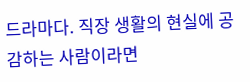드라마다. 직장 생활의 현실에 공감하는 사람이라면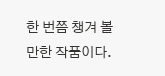한 번쯤 챙겨 볼 만한 작품이다.